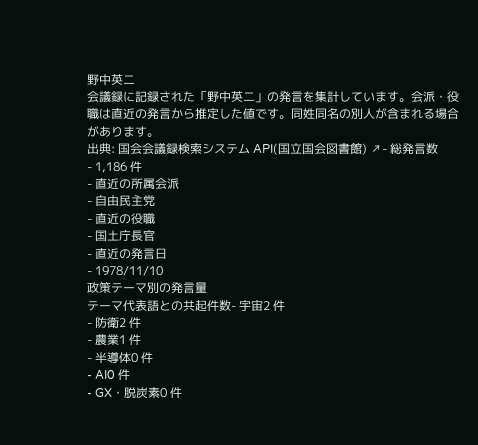野中英二
会議録に記録された「野中英二」の発言を集計しています。会派・役職は直近の発言から推定した値です。同姓同名の別人が含まれる場合があります。
出典: 国会会議録検索システム API(国立国会図書館) ↗- 総発言数
- 1,186 件
- 直近の所属会派
- 自由民主党
- 直近の役職
- 国土庁長官
- 直近の発言日
- 1978/11/10
政策テーマ別の発言量
テーマ代表語との共起件数- 宇宙2 件
- 防衛2 件
- 農業1 件
- 半導体0 件
- AI0 件
- GX・脱炭素0 件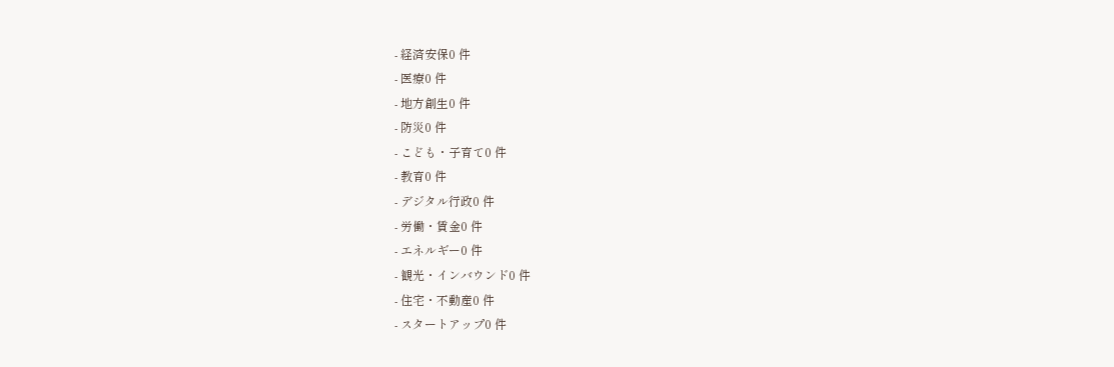- 経済安保0 件
- 医療0 件
- 地方創生0 件
- 防災0 件
- こども・子育て0 件
- 教育0 件
- デジタル行政0 件
- 労働・賃金0 件
- エネルギー0 件
- 観光・インバウンド0 件
- 住宅・不動産0 件
- スタートアップ0 件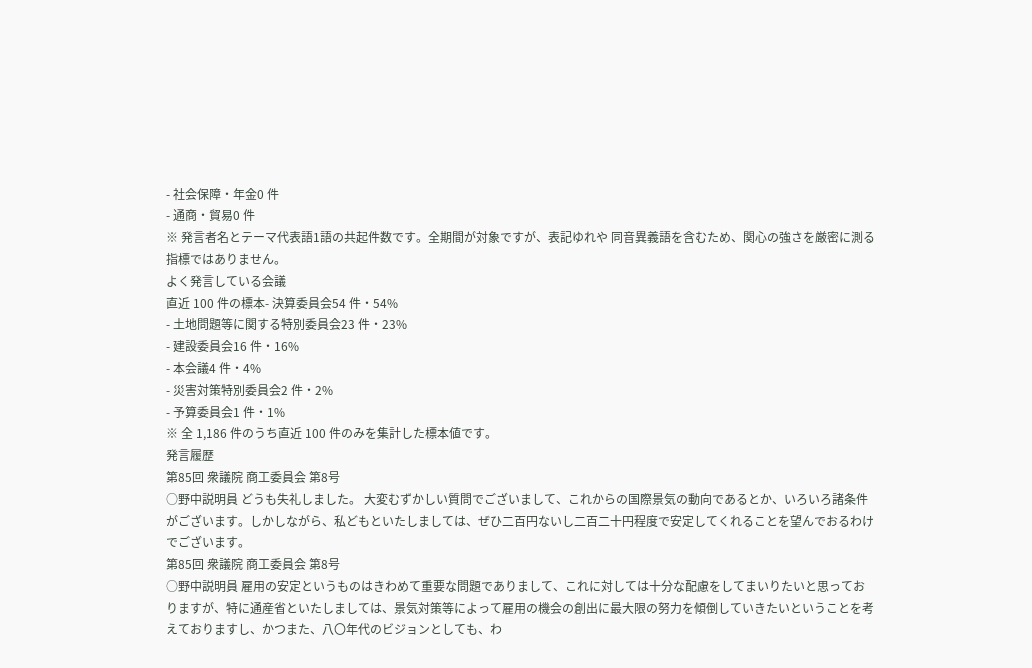- 社会保障・年金0 件
- 通商・貿易0 件
※ 発言者名とテーマ代表語1語の共起件数です。全期間が対象ですが、表記ゆれや 同音異義語を含むため、関心の強さを厳密に測る指標ではありません。
よく発言している会議
直近 100 件の標本- 決算委員会54 件・54%
- 土地問題等に関する特別委員会23 件・23%
- 建設委員会16 件・16%
- 本会議4 件・4%
- 災害対策特別委員会2 件・2%
- 予算委員会1 件・1%
※ 全 1,186 件のうち直近 100 件のみを集計した標本値です。
発言履歴
第85回 衆議院 商工委員会 第8号
○野中説明員 どうも失礼しました。 大変むずかしい質問でございまして、これからの国際景気の動向であるとか、いろいろ諸条件がございます。しかしながら、私どもといたしましては、ぜひ二百円ないし二百二十円程度で安定してくれることを望んでおるわけでございます。
第85回 衆議院 商工委員会 第8号
○野中説明員 雇用の安定というものはきわめて重要な問題でありまして、これに対しては十分な配慮をしてまいりたいと思っておりますが、特に通産省といたしましては、景気対策等によって雇用の機会の創出に最大限の努力を傾倒していきたいということを考えておりますし、かつまた、八〇年代のビジョンとしても、わ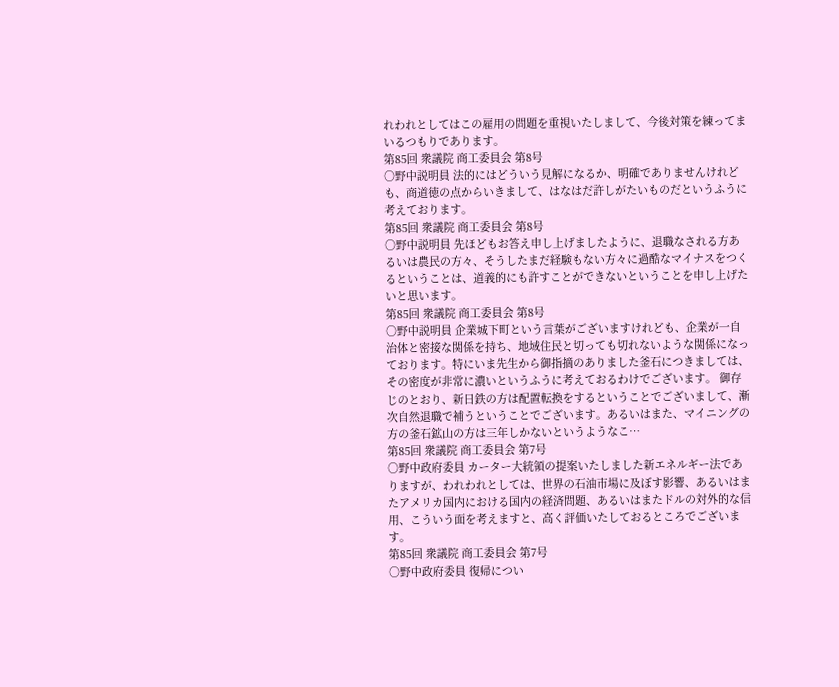れわれとしてはこの雇用の問題を重視いたしまして、今後対策を練ってまいるつもりであります。
第85回 衆議院 商工委員会 第8号
○野中説明員 法的にはどういう見解になるか、明確でありませんけれども、商道徳の点からいきまして、はなはだ許しがたいものだというふうに考えております。
第85回 衆議院 商工委員会 第8号
○野中説明員 先ほどもお答え申し上げましたように、退職なされる方あるいは農民の方々、そうしたまだ経験もない方々に過酷なマイナスをつくるということは、道義的にも許すことができないということを申し上げたいと思います。
第85回 衆議院 商工委員会 第8号
○野中説明員 企業城下町という言葉がございますけれども、企業が一自治体と密接な関係を持ち、地域住民と切っても切れないような関係になっております。特にいま先生から御指摘のありました釜石につきましては、その密度が非常に濃いというふうに考えておるわけでございます。 御存じのとおり、新日鉄の方は配置転換をするということでございまして、漸次自然退職で補うということでございます。あるいはまた、マイニングの方の釜石鉱山の方は三年しかないというようなこ…
第85回 衆議院 商工委員会 第7号
○野中政府委員 カーター大統領の提案いたしました新エネルギー法でありますが、われわれとしては、世界の石油市場に及ぼす影響、あるいはまたアメリカ国内における国内の経済問題、あるいはまたドルの対外的な信用、こういう面を考えますと、高く評価いたしておるところでございます。
第85回 衆議院 商工委員会 第7号
○野中政府委員 復帰につい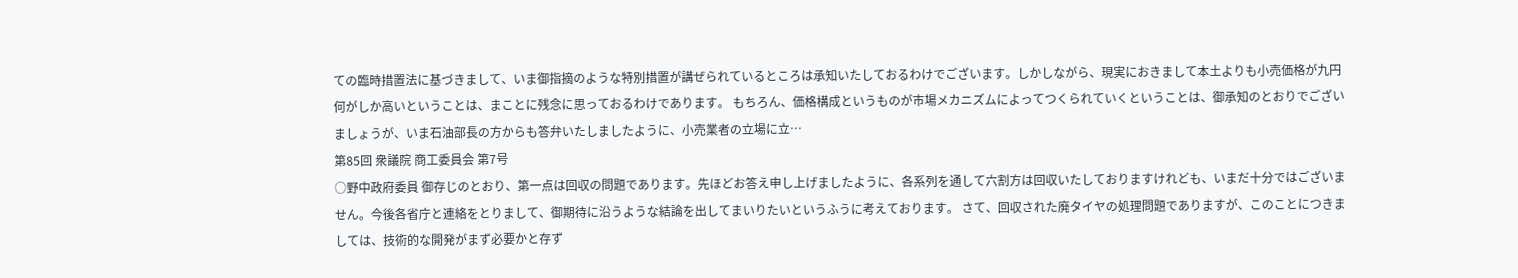ての臨時措置法に基づきまして、いま御指摘のような特別措置が講ぜられているところは承知いたしておるわけでございます。しかしながら、現実におきまして本土よりも小売価格が九円何がしか高いということは、まことに残念に思っておるわけであります。 もちろん、価格構成というものが市場メカニズムによってつくられていくということは、御承知のとおりでございましょうが、いま石油部長の方からも答弁いたしましたように、小売業者の立場に立…
第85回 衆議院 商工委員会 第7号
○野中政府委員 御存じのとおり、第一点は回収の問題であります。先ほどお答え申し上げましたように、各系列を通して六割方は回収いたしておりますけれども、いまだ十分ではございません。今後各省庁と連絡をとりまして、御期待に沿うような結論を出してまいりたいというふうに考えております。 さて、回収された廃タイヤの処理問題でありますが、このことにつきましては、技術的な開発がまず必要かと存ず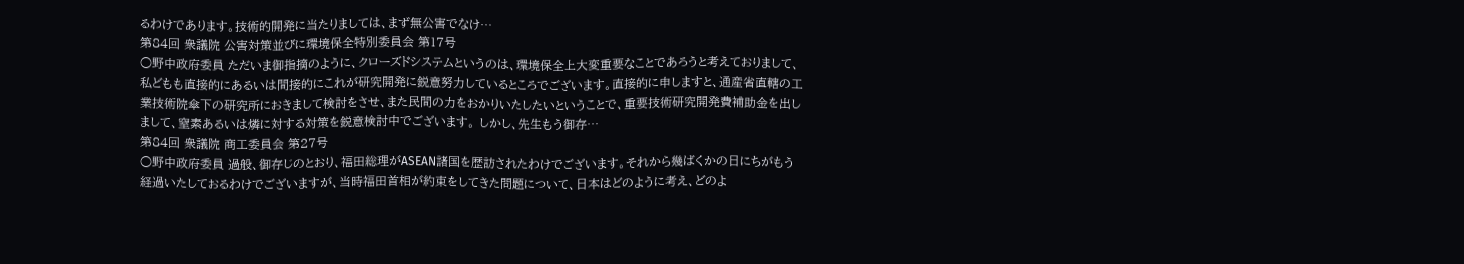るわけであります。技術的開発に当たりましては、まず無公害でなけ…
第84回 衆議院 公害対策並びに環境保全特別委員会 第17号
○野中政府委員 ただいま御指摘のように、クローズドシステムというのは、環境保全上大変重要なことであろうと考えておりまして、私どもも直接的にあるいは間接的にこれが研究開発に鋭意努力しているところでございます。直接的に申しますと、通産省直轄の工業技術院傘下の研究所におきまして検討をさせ、また民間の力をおかりいたしたいということで、重要技術研究開発費補助金を出しまして、窒素あるいは燐に対する対策を鋭意検討中でございます。 しかし、先生もう御存…
第84回 衆議院 商工委員会 第27号
○野中政府委員 過般、御存じのとおり、福田総理がASEAN諸国を歴訪されたわけでございます。それから幾ばくかの日にちがもう経過いたしておるわけでございますが、当時福田首相が約束をしてきた問題について、日本はどのように考え、どのよ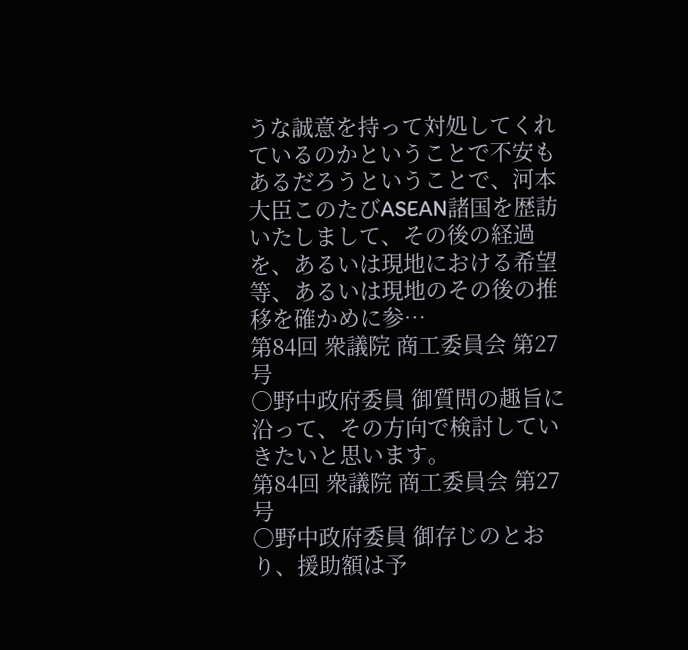うな誠意を持って対処してくれているのかということで不安もあるだろうということで、河本大臣このたびASEAN諸国を歴訪いたしまして、その後の経過を、あるいは現地における希望等、あるいは現地のその後の推移を確かめに参…
第84回 衆議院 商工委員会 第27号
○野中政府委員 御質問の趣旨に沿って、その方向で検討していきたいと思います。
第84回 衆議院 商工委員会 第27号
○野中政府委員 御存じのとおり、援助額は予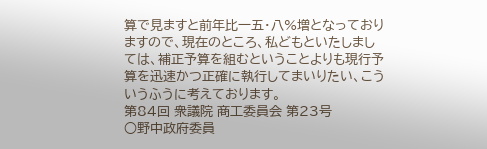算で見ますと前年比一五・八%増となっておりますので、現在のところ、私どもといたしましては、補正予算を組むということよりも現行予算を迅速かつ正確に執行してまいりたい、こういうふうに考えております。
第84回 衆議院 商工委員会 第23号
○野中政府委員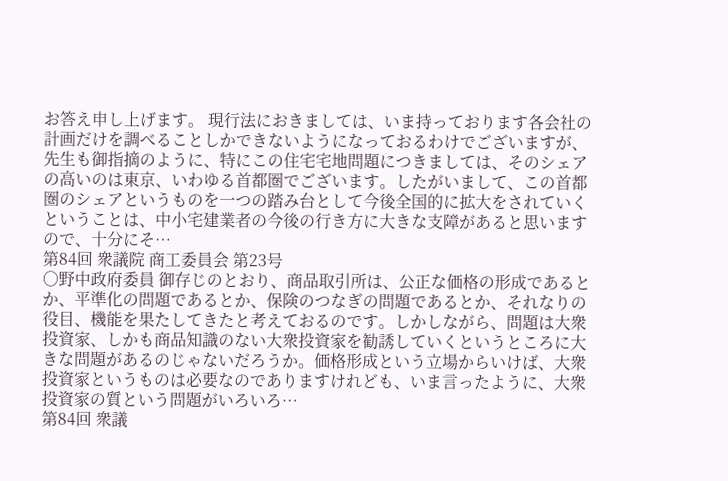お答え申し上げます。 現行法におきましては、いま持っております各会社の計画だけを調べることしかできないようになっておるわけでございますが、先生も御指摘のように、特にこの住宅宅地問題につきましては、そのシェアの高いのは東京、いわゆる首都圏でございます。したがいまして、この首都圏のシェアというものを一つの踏み台として今後全国的に拡大をされていくということは、中小宅建業者の今後の行き方に大きな支障があると思いますので、十分にそ…
第84回 衆議院 商工委員会 第23号
○野中政府委員 御存じのとおり、商品取引所は、公正な価格の形成であるとか、平準化の問題であるとか、保険のつなぎの問題であるとか、それなりの役目、機能を果たしてきたと考えておるのです。しかしながら、問題は大衆投資家、しかも商品知識のない大衆投資家を勧誘していくというところに大きな問題があるのじゃないだろうか。価格形成という立場からいけば、大衆投資家というものは必要なのでありますけれども、いま言ったように、大衆投資家の質という問題がいろいろ…
第84回 衆議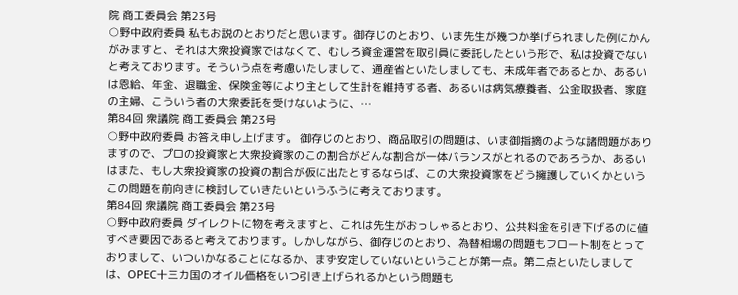院 商工委員会 第23号
○野中政府委員 私もお説のとおりだと思います。御存じのとおり、いま先生が幾つか挙げられました例にかんがみますと、それは大衆投資家ではなくて、むしろ資金運営を取引員に委託したという形で、私は投資でないと考えております。そういう点を考慮いたしまして、通産省といたしましても、未成年者であるとか、あるいは恩給、年金、退職金、保険金等により主として生計を維持する者、あるいは病気療養者、公金取扱者、家庭の主婦、こういう者の大衆委託を受けないように、…
第84回 衆議院 商工委員会 第23号
○野中政府委員 お答え申し上げます。 御存じのとおり、商品取引の問題は、いま御指摘のような諸問題がありますので、プロの投資家と大衆投資家のこの割合がどんな割合が一体バランスがとれるのであろうか、あるいはまた、もし大衆投資家の投資の割合が仮に出たとするならば、この大衆投資家をどう擁護していくかというこの問題を前向きに検討していきたいというふうに考えております。
第84回 衆議院 商工委員会 第23号
○野中政府委員 ダイレクトに物を考えますと、これは先生がおっしゃるとおり、公共料金を引き下げるのに値すべき要因であると考えております。しかしながら、御存じのとおり、為替相場の問題もフロート制をとっておりまして、いついかなることになるか、まず安定していないということが第一点。第二点といたしましては、OPEC十三カ国のオイル価格をいつ引き上げられるかという問題も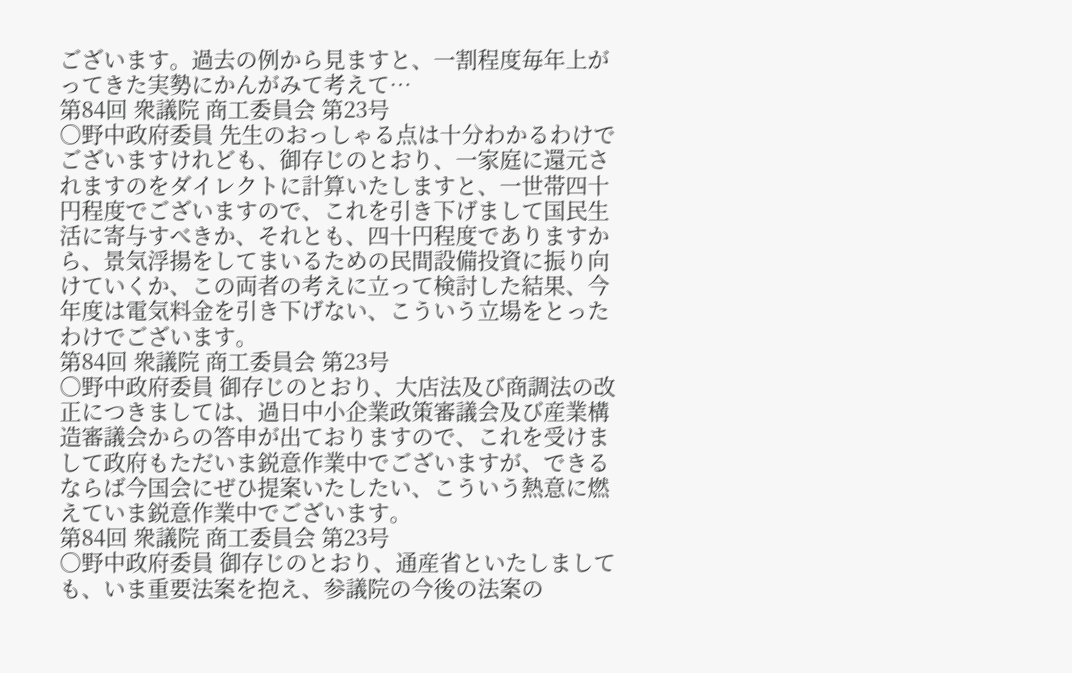ございます。過去の例から見ますと、一割程度毎年上がってきた実勢にかんがみて考えて…
第84回 衆議院 商工委員会 第23号
○野中政府委員 先生のおっしゃる点は十分わかるわけでございますけれども、御存じのとおり、一家庭に還元されますのをダイレクトに計算いたしますと、一世帯四十円程度でございますので、これを引き下げまして国民生活に寄与すべきか、それとも、四十円程度でありますから、景気浮揚をしてまいるための民間設備投資に振り向けていくか、この両者の考えに立って検討した結果、今年度は電気料金を引き下げない、こういう立場をとったわけでございます。
第84回 衆議院 商工委員会 第23号
○野中政府委員 御存じのとおり、大店法及び商調法の改正につきましては、過日中小企業政策審議会及び産業構造審議会からの答申が出ておりますので、これを受けまして政府もただいま鋭意作業中でございますが、できるならば今国会にぜひ提案いたしたい、こういう熱意に燃えていま鋭意作業中でございます。
第84回 衆議院 商工委員会 第23号
○野中政府委員 御存じのとおり、通産省といたしましても、いま重要法案を抱え、参議院の今後の法案の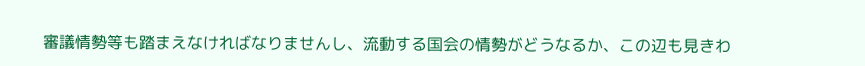審議情勢等も踏まえなければなりませんし、流動する国会の情勢がどうなるか、この辺も見きわ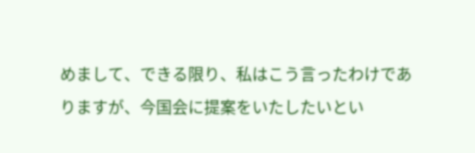めまして、できる限り、私はこう言ったわけでありますが、今国会に提案をいたしたいとい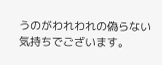うのがわれわれの偽らない気持ちでございます。